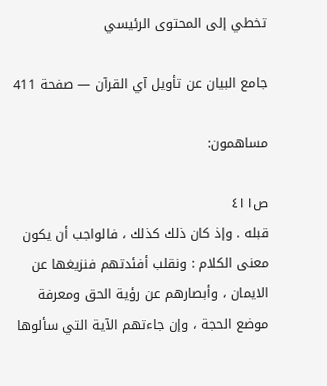تخطي إلى المحتوى الرئيسي

جامع البيان عن تأويل آي القرآن — صفحة 411

مساهمون:

ص٤١١
قبله . وإذ كان ذلك كذلك ، فالواجب أن يكون معنى الكلام : ونقلب أفئدتهم فنزيغها عن الايمان ، وأبصارهم عن رؤية الحق ومعرفة موضع الحجة ، وإن جاءتهم الآية التي سألوها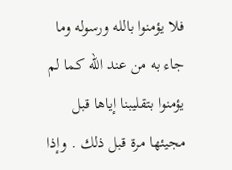فلا يؤمنوا بالله ورسوله وما جاء به من عند الله كما لم يؤمنوا بتقليبنا إياها قبل مجيئها مرة قبل ذلك . وإذا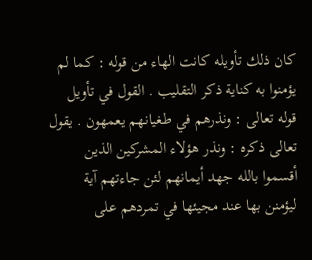كان ذلك تأويله كانت الهاء من قوله : كما لم يؤمنوا به كناية ذكر التقليب . القول في تأويل قوله تعالى : ونذرهم في طغيانهم يعمهون . يقول تعالى ذكره : ونذر هؤلاء المشركين الذين أقسموا بالله جهد أيمانهم لئن جاءتهم آية ليؤمنن بها عند مجيئها في تمردهم على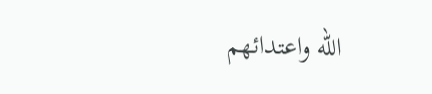الله واعتدائهم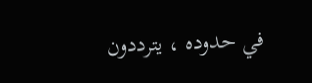في حدوده ، يترددون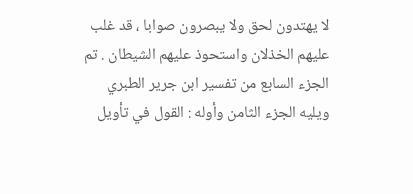لا يهتدون لحق ولا يبصرون صوابا ، قد غلب عليهم الخذلان واستحوذ عليهم الشيطان . تم الجزء السابع من تفسير ابن جرير الطبري ويليه الجزء الثامن وأوله : القول في تأويل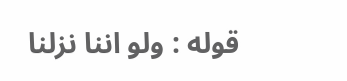قوله : ولو اننا نزلنا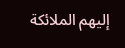إليهم الملائكة